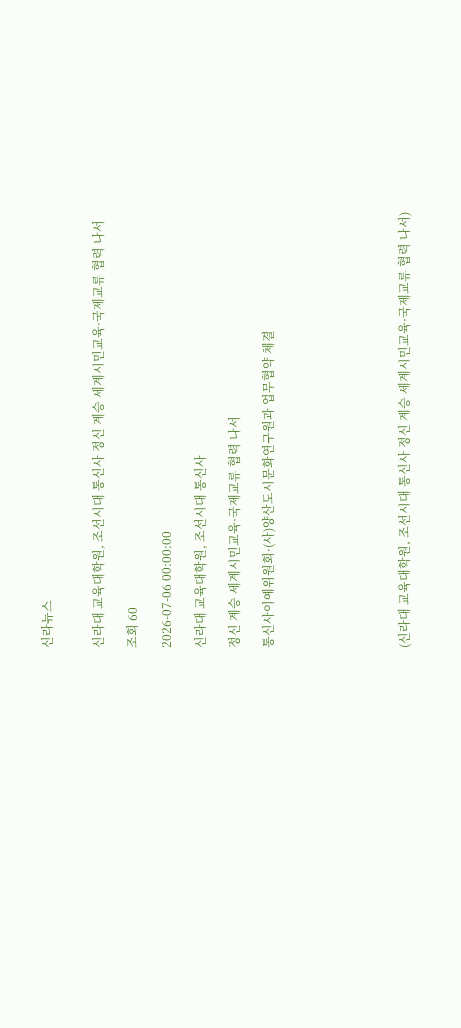신라뉴스


신라대 교육대학원, 조선시대 통신사 정신 계승 세계시민교육·국제교류 협력 나서

조회 60

2026-07-06 00:00:00

신라대 교육대학원, 조선시대 통신사

정신 계승 세계시민교육·국제교류 협력 나서

통신사이예위원회·(사)양산도시문화연구원과 업무협약 체결







(신라대 교육대학원, 조선시대 통신사 정신 계승 세계시민교육·국제교류 협력 나서)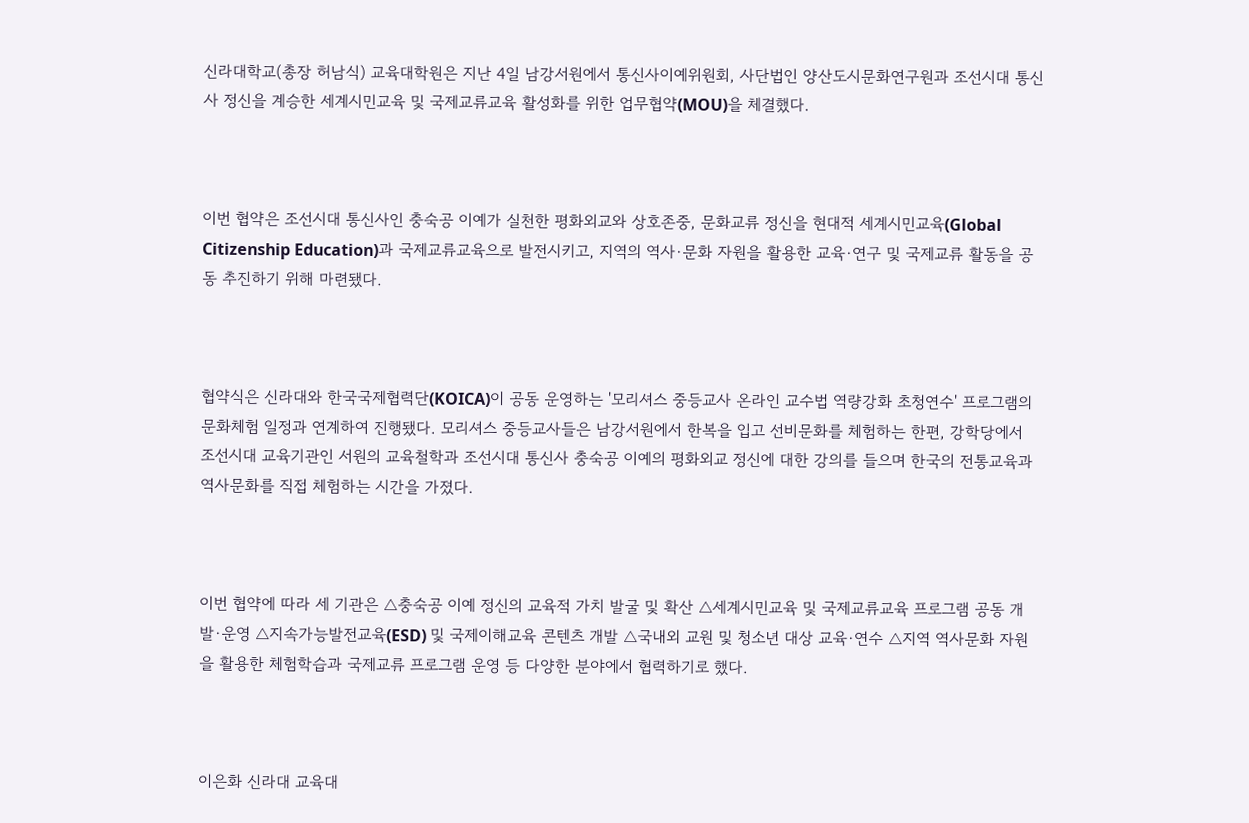신라대학교(총장 허남식) 교육대학원은 지난 4일 남강서원에서 통신사이예위원회, 사단법인 양산도시문화연구원과 조선시대 통신사 정신을 계승한 세계시민교육 및 국제교류교육 활성화를 위한 업무협약(MOU)을 체결했다.



이번 협약은 조선시대 통신사인 충숙공 이예가 실천한 평화외교와 상호존중, 문화교류 정신을 현대적 세계시민교육(Global Citizenship Education)과 국제교류교육으로 발전시키고, 지역의 역사·문화 자원을 활용한 교육·연구 및 국제교류 활동을 공동 추진하기 위해 마련됐다.



협약식은 신라대와 한국국제협력단(KOICA)이 공동 운영하는 '모리셔스 중등교사 온라인 교수법 역량강화 초청연수' 프로그램의 문화체험 일정과 연계하여 진행됐다. 모리셔스 중등교사들은 남강서원에서 한복을 입고 선비문화를 체험하는 한편, 강학당에서 조선시대 교육기관인 서원의 교육철학과 조선시대 통신사 충숙공 이예의 평화외교 정신에 대한 강의를 들으며 한국의 전통교육과 역사문화를 직접 체험하는 시간을 가졌다.



이번 협약에 따라 세 기관은 △충숙공 이예 정신의 교육적 가치 발굴 및 확산 △세계시민교육 및 국제교류교육 프로그램 공동 개발·운영 △지속가능발전교육(ESD) 및 국제이해교육 콘텐츠 개발 △국내외 교원 및 청소년 대상 교육·연수 △지역 역사문화 자원을 활용한 체험학습과 국제교류 프로그램 운영 등 다양한 분야에서 협력하기로 했다.



이은화 신라대 교육대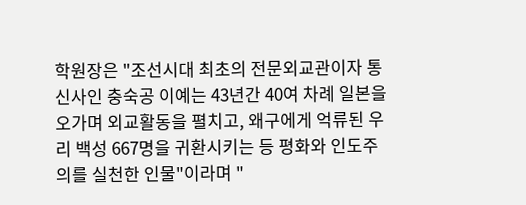학원장은 "조선시대 최초의 전문외교관이자 통신사인 충숙공 이예는 43년간 40여 차례 일본을 오가며 외교활동을 펼치고, 왜구에게 억류된 우리 백성 667명을 귀환시키는 등 평화와 인도주의를 실천한 인물"이라며 "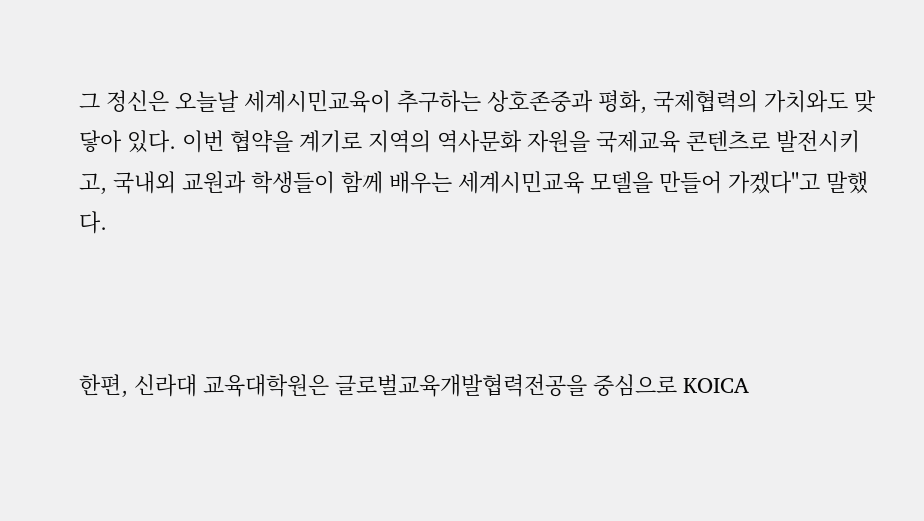그 정신은 오늘날 세계시민교육이 추구하는 상호존중과 평화, 국제협력의 가치와도 맞닿아 있다. 이번 협약을 계기로 지역의 역사문화 자원을 국제교육 콘텐츠로 발전시키고, 국내외 교원과 학생들이 함께 배우는 세계시민교육 모델을 만들어 가겠다"고 말했다.



한편, 신라대 교육대학원은 글로벌교육개발협력전공을 중심으로 KOICA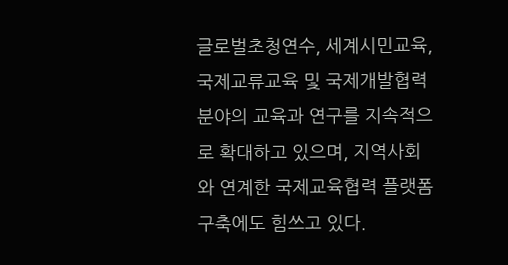글로벌초청연수, 세계시민교육, 국제교류교육 및 국제개발협력 분야의 교육과 연구를 지속적으로 확대하고 있으며, 지역사회와 연계한 국제교육협력 플랫폼 구축에도 힘쓰고 있다.